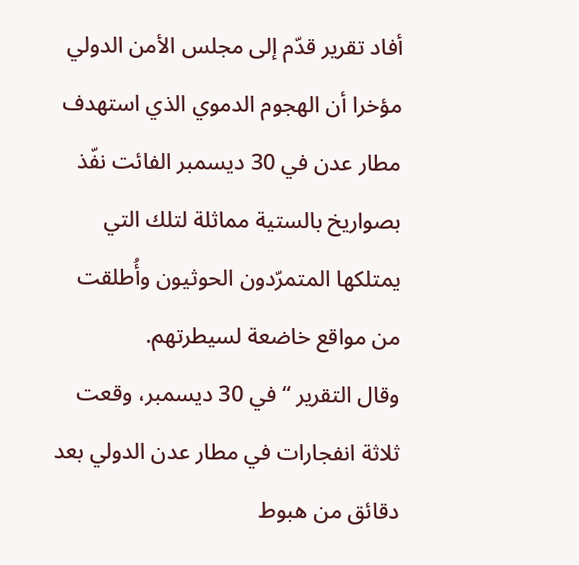أفاد تقرير قدّم إلى مجلس الأمن الدولي مؤخرا أن الهجوم الدموي الذي استهدف مطار عدن في 30 ديسمبر الفائت نفّذ بصواريخ بالستية مماثلة لتلك التي يمتلكها المتمرّدون الحوثيون وأُطلقت من مواقع خاضعة لسيطرتهم.
وقال التقرير “في 30 ديسمبر، وقعت ثلاثة انفجارات في مطار عدن الدولي بعد دقائق من هبوط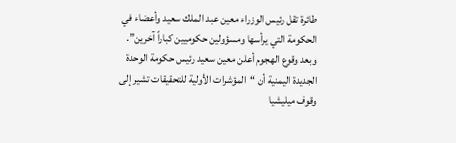طائرة تقل رئيس الوزراء معين عبد الملك سعيد وأعضاء في الحكومة التي يرأسها ومسؤولين حكوميين كباراً آخرين”.
وبعد وقوع الهجوم أعلن معين سعيد رئيس حكومة الوحدة الجديدة اليمنية أن “المؤشرات الأولية للتحقيقات تشير إلى وقوف ميليشيا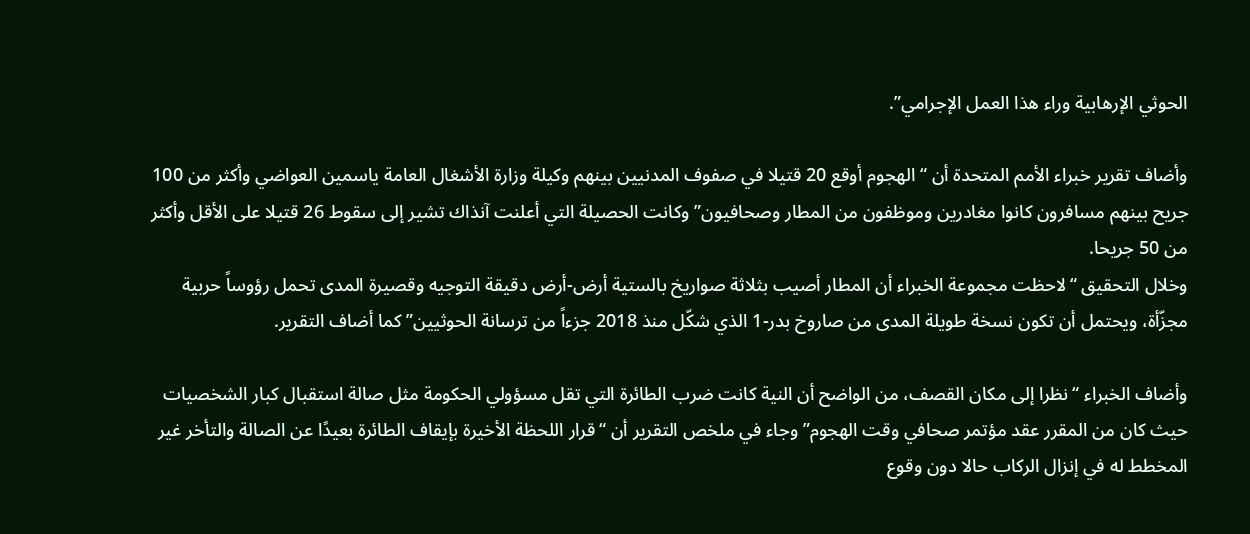الحوثي الإرهابية وراء هذا العمل الإجرامي”.

وأضاف تقرير خبراء الأمم المتحدة أن “الهجوم أوقع 20 قتيلا في صفوف المدنيين بينهم وكيلة وزارة الأشغال العامة ياسمين العواضي وأكثر من 100 جريح بينهم مسافرون كانوا مغادرين وموظفون من المطار وصحافيون” وكانت الحصيلة التي أعلنت آنذاك تشير إلى سقوط 26 قتيلا على الأقل وأكثر من 50 جريحا.
وخلال التحقيق “لاحظت مجموعة الخبراء أن المطار أصيب بثلاثة صواريخ بالستية أرض-أرض دقيقة التوجيه وقصيرة المدى تحمل رؤوساً حربية مجزّأة، ويحتمل أن تكون نسخة طويلة المدى من صاروخ بدر-1 الذي شكّل منذ 2018 جزءاً من ترسانة الحوثيين” كما أضاف التقرير.

وأضاف الخبراء “نظرا إلى مكان القصف، من الواضح أن النية كانت ضرب الطائرة التي تقل مسؤولي الحكومة مثل صالة استقبال كبار الشخصيات حيث كان من المقرر عقد مؤتمر صحافي وقت الهجوم” وجاء في ملخص التقرير أن “قرار اللحظة الأخيرة بإيقاف الطائرة بعيدًا عن الصالة والتأخر غير المخطط له في إنزال الركاب حالا دون وقوع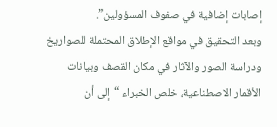إصابات إضافية في صفوف المسؤولين”.
وبعد التحقيق في مواقع الإطلاق المحتملة للصواريخ ودراسة الصور والآثار في مكان القصف وبيانات الأقمار الاصطناعية، خلص الخبراء “إلى أن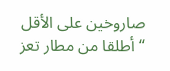صاروخين على الأقل “أطلقا من مطار تعز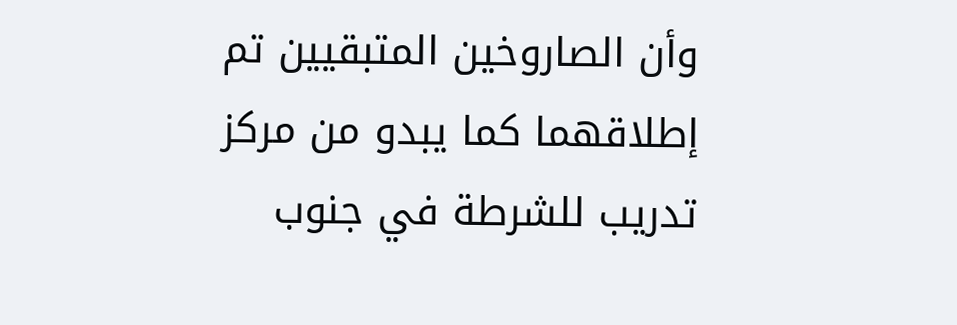وأن الصاروخين المتبقيين تم إطلاقهما كما يبدو من مركز تدريب للشرطة في جنوب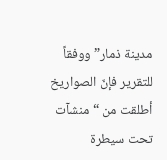مدينة ذمار” ووفقاً للتقرير فإنّ الصواريخ أطلقت من “منشآت تحت سيطرة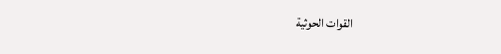القوات الحوثية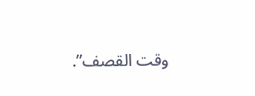وقت القصف”.